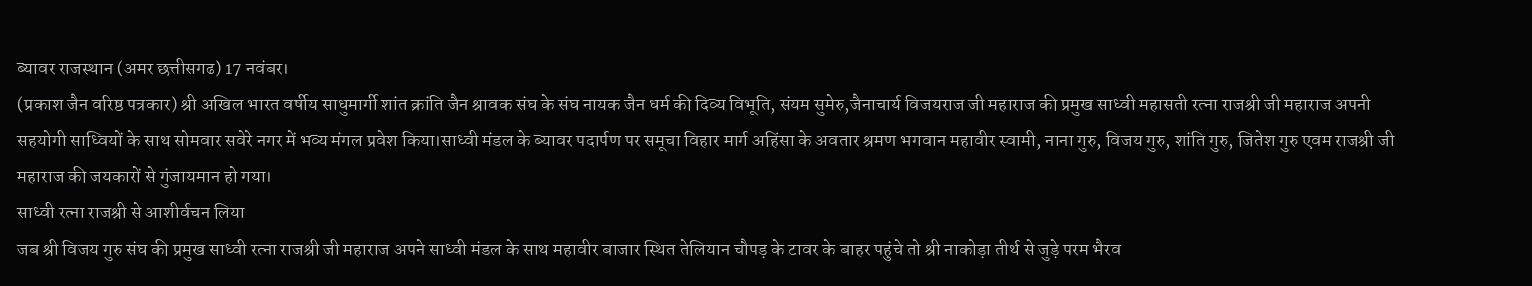ब्यावर राजस्थान (अमर छत्तीसगढ) 17 नवंबर।
(प्रकाश जैन वरिष्ठ पत्रकार) श्री अखिल भारत वर्षीय साधुमार्गी शांत क्रांति जैन श्रावक संघ के संघ नायक जैन धर्म की दिव्य विभूति, संयम सुमेरु,जैनाचार्य विजयराज जी महाराज की प्रमुख साध्वी महासती रत्ना राजश्री जी महाराज अपनी सहयोगी साध्वियों के साथ सोमवार सवेरे नगर में भव्य मंगल प्रवेश किया।साध्वी मंडल के ब्यावर पदार्पण पर समूचा विहार मार्ग अहिंसा के अवतार श्रमण भगवान महावीर स्वामी, नाना गुरु, विजय गुरु, शांति गुरु, जितेश गुरु एवम राजश्री जी महाराज की जयकारों से गुंजायमान हो गया।
साध्वी रत्ना राजश्री से आशीर्वचन लिया
जब श्री विजय गुरु संघ की प्रमुख साध्वी रत्ना राजश्री जी महाराज अपने साध्वी मंडल के साथ महावीर बाजार स्थित तेलियान चौपड़ के टावर के बाहर पहुंचे तो श्री नाकोड़ा तीर्थ से जुड़े परम भैरव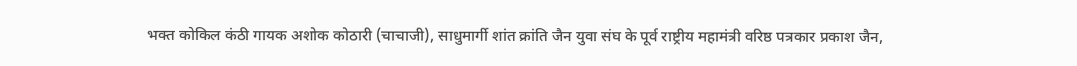भक्त कोकिल कंठी गायक अशोक कोठारी (चाचाजी), साधुमार्गी शांत क्रांति जैन युवा संघ के पूर्व राष्ट्रीय महामंत्री वरिष्ठ पत्रकार प्रकाश जैन,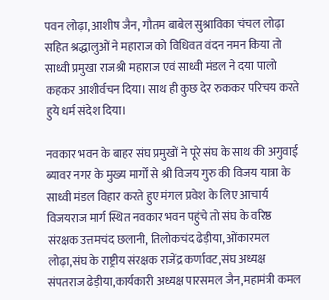पवन लोढ़ा, आशीष जैन, गौतम बाबेल सुश्राविका चंचल लोढ़ा सहित श्रद्धालुओं ने महाराज को विधिवत वंदन नमन किया तो साध्वी प्रमुखा राजश्री महाराज एवं साध्वी मंडल ने दया पालो कहकर आशीर्वचन दिया। साथ ही कुछ देर रुककर परिचय करते हुये धर्म संदेश दिया।

नवकार भवन के बाहर संघ प्रमुखों ने पूरे संघ के साथ की अगुवाई
ब्यावर नगर के मुख्य मार्गों से श्री विजय गुरु की विजय यात्रा के साध्वी मंडल विहार करते हुए मंगल प्रवेश के लिए आचार्य विजयराज मार्ग स्थित नवकार भवन पहुंचे तो संघ के वरिष्ठ संरक्षक उत्तमचंद छलानी, तिलोकचंद ढेड़ीया, ओंकारमल लोढ़ा,संघ के राष्ट्रीय संरक्षक राजेंद्र कर्णावट,संघ अध्यक्ष संपतराज ढेड़ीया,कार्यकारी अध्यक्ष पारसमल जैन,महामंत्री कमल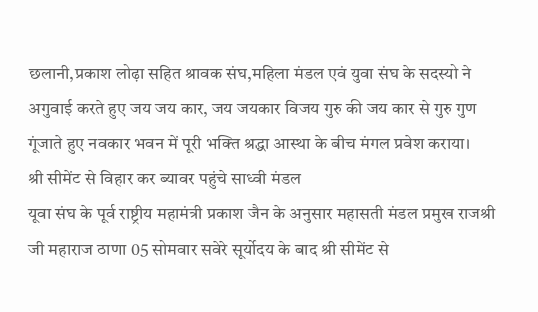छलानी,प्रकाश लोढ़ा सहित श्रावक संघ,महिला मंडल एवं युवा संघ के सदस्यो ने अगुवाई करते हुए जय जय कार, जय जयकार विजय गुरु की जय कार से गुरु गुण गूंजाते हुए नवकार भवन में पूरी भक्ति श्रद्धा आस्था के बीच मंगल प्रवेश कराया।
श्री सीमेंट से विहार कर ब्यावर पहुंचे साध्वी मंडल
यूवा संघ के पूर्व राष्ट्रीय महामंत्री प्रकाश जैन के अनुसार महासती मंडल प्रमुख राजश्री जी महाराज ठाणा 05 सोमवार सवेरे सूर्योदय के बाद श्री सीमेंट से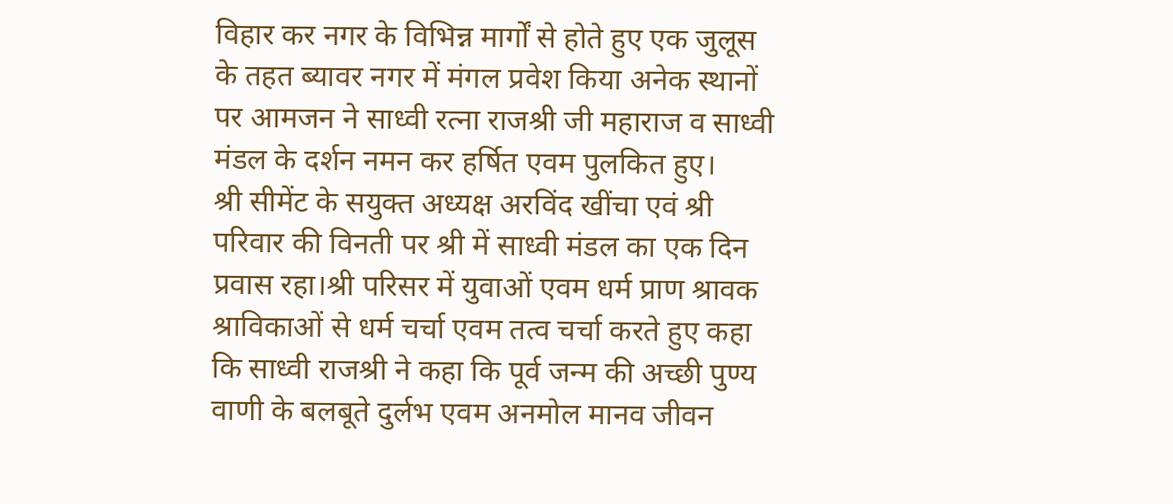विहार कर नगर के विभिन्न मार्गों से होते हुए एक जुलूस के तहत ब्यावर नगर में मंगल प्रवेश किया अनेक स्थानों पर आमजन ने साध्वी रत्ना राजश्री जी महाराज व साध्वी मंडल के दर्शन नमन कर हर्षित एवम पुलकित हुए।
श्री सीमेंट के सयुक्त अध्यक्ष अरविंद खींचा एवं श्री परिवार की विनती पर श्री में साध्वी मंडल का एक दिन प्रवास रहा।श्री परिसर में युवाओं एवम धर्म प्राण श्रावक श्राविकाओं से धर्म चर्चा एवम तत्व चर्चा करते हुए कहा कि साध्वी राजश्री ने कहा कि पूर्व जन्म की अच्छी पुण्य वाणी के बलबूते दुर्लभ एवम अनमोल मानव जीवन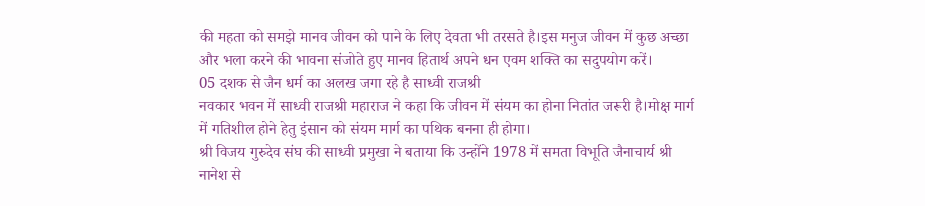की महता को समझे मानव जीवन को पाने के लिए देवता भी तरसते है।इस मनुज जीवन में कुछ अच्छा और भला करने की भावना संजोते हुए मानव हितार्थ अपने धन एवम शक्ति का सदुपयोग करें।
05 दशक से जैन धर्म का अलख जगा रहे है साध्वी राजश्री
नवकार भवन में साध्वी राजश्री महाराज ने कहा कि जीवन में संयम का होना नितांत जरूरी है।मोक्ष मार्ग में गतिशील होने हेतु इंसान को संयम मार्ग का पथिक बनना ही होगा।
श्री विजय गुरुदेव संघ की साध्वी प्रमुखा ने बताया कि उन्होंने 1978 में समता विभूति जैनाचार्य श्री नानेश से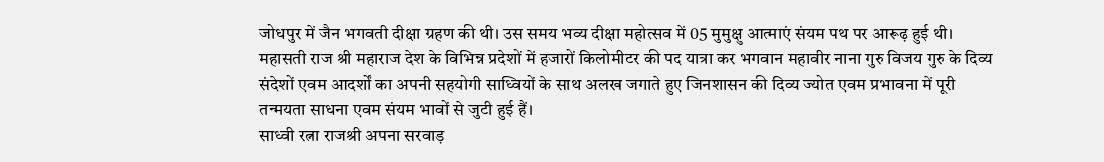जोधपुर में जैन भगवती दीक्षा ग्रहण की थी। उस समय भव्य दीक्षा महोत्सव में 05 मुमुक्षु आत्माएं संयम पथ पर आरूढ़ हुई थी।
महासती राज श्री महाराज देश के विभिन्न प्रदेशों में हजारों किलोमीटर की पद यात्रा कर भगवान महावीर नाना गुरु विजय गुरु के दिव्य संदेशों एवम आदर्शों का अपनी सहयोगी साध्वियों के साथ अलख जगाते हुए जिनशासन की दिव्य ज्योत एवम प्रभावना में पूरी तन्मयता साधना एवम संयम भावों से जुटी हुई हैं।
साध्वी रत्ना राजश्री अपना सरवाड़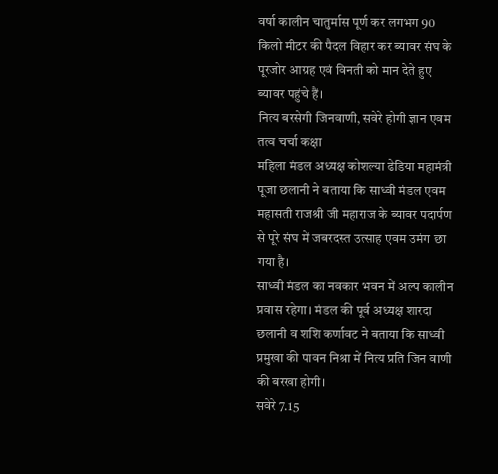वर्षा कालीन चातुर्मास पूर्ण कर लगभग 90 किलो मीटर की पैदल विहार कर ब्यावर संघ के पूरजोर आग्रह एवं विनती को मान देते हुए ब्यावर पहुंचे हैं।
नित्य बरसेगी जिनवाणी, सवेरे होगी ज्ञान एवम तत्व चर्चा कक्षा
महिला मंडल अध्यक्ष कोशल्या ढेडिया महामंत्री पूजा छलानी ने बताया कि साध्वी मंडल एवम महासती राजश्री जी महाराज के ब्यावर पदार्पण से पूरे संघ में जबरदस्त उत्साह एवम उमंग छा गया है।
साध्वी मंडल का नवकार भवन में अल्प कालीन प्रवास रहेगा। मंडल की पूर्व अध्यक्ष शारदा छलानी व शशि कर्णावट ने बताया कि साध्वी प्रमुखा की पावन निश्रा में नित्य प्रति जिन वाणी की बरखा होगी।
सवेरे 7.15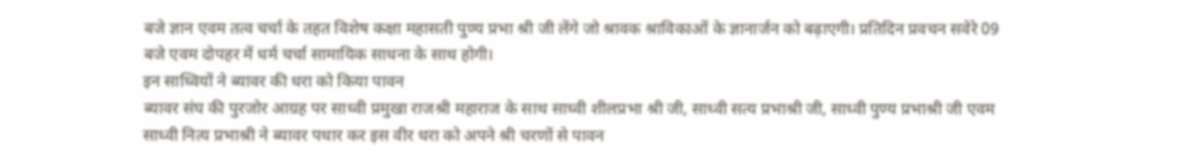बजे ज्ञान एवम तत्व चर्चा के तहत विशेष कक्षा महासती पुण्य प्रभा श्री जी लेंगे जो श्रावक श्राविकाओं के ज्ञानार्जन को बढ़ाएगी। प्रतिदिन प्रवचन सवेरे 09 बजे एवम दोपहर में धर्म चर्चा सामायिक साधना के साथ होगी।
इन साध्वियों ने ब्यावर की धरा को किया पावन
ब्यावर संघ की पुरजोर आग्रह पर साध्वी प्रमुखा राजश्री महाराज के साथ साध्वी शीलप्रभा श्री जी, साध्वी सत्य प्रभाश्री जी, साध्वी पुण्य प्रभाश्री जी एवम साध्वी नित्य प्रभाश्री ने ब्यावर पधार कर इस वीर धरा को अपने श्री चरणों से पावन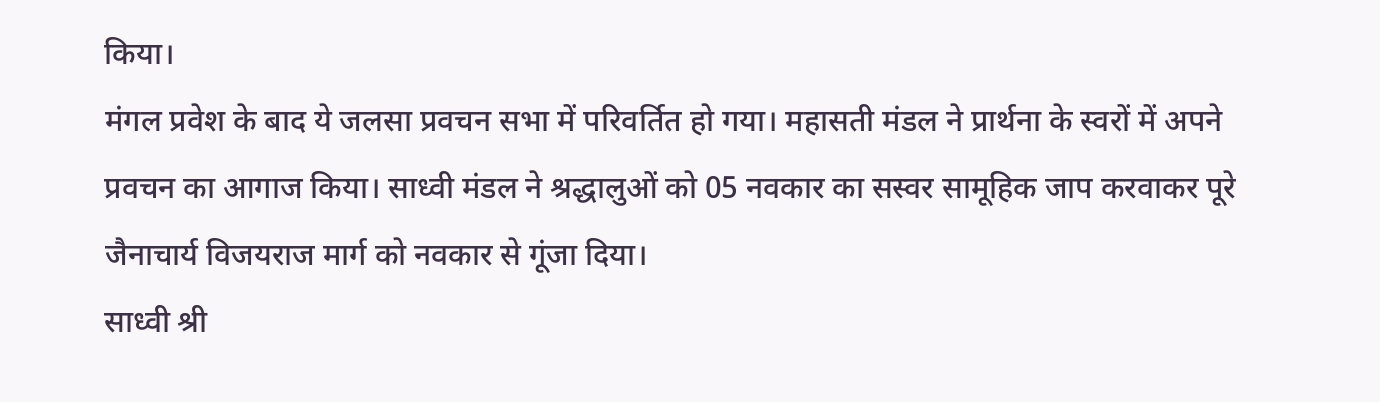किया।
मंगल प्रवेश के बाद ये जलसा प्रवचन सभा में परिवर्तित हो गया। महासती मंडल ने प्रार्थना के स्वरों में अपने प्रवचन का आगाज किया। साध्वी मंडल ने श्रद्धालुओं को 05 नवकार का सस्वर सामूहिक जाप करवाकर पूरे जैनाचार्य विजयराज मार्ग को नवकार से गूंजा दिया।
साध्वी श्री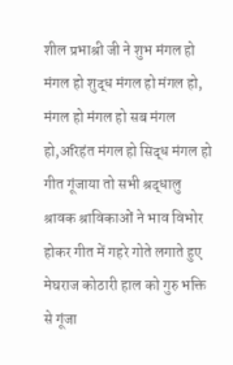शील प्रभाश्री जी ने शुभ मंगल हो मंगल हो शुद्ध मंगल हो मंगल हो, मंगल हो मंगल हो सब मंगल हो,अरिहंत मंगल हो सिद्ध मंगल हो गीत गूंजाया तो सभी श्रद्धालु श्रावक श्राविकाओं ने भाव विभोर होकर गीत में गहरे गोते लगाते हुए मेघराज कोठारी हाल को गुरु भक्ति से गूंजा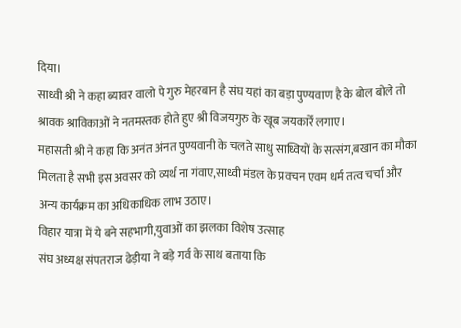दिया।
साध्वी श्री ने कहा ब्यावर वालो पे गुरु मेहरबान है संघ यहां का बड़ा पुण्यवाण है के बोल बोले तो श्रावक श्राविकाओं ने नतमस्तक होते हुए श्री विजयगुरु के खूब जयकारेँ लगाए।
महासती श्री ने कहा कि अनंत अंनत पुण्यवानी के चलते साधु साध्वियों के सत्संग,बखान का मौका मिलता है सभी इस अवसर को व्यर्थ ना गंवाए,साध्वी मंडल के प्रवचन एवम धर्म तत्व चर्चा और अन्य कार्यक्रम का अधिकाधिक लाभ उठाए।
विहार यात्रा में ये बने सहभागी,युवाओं का झलका विशेष उत्साह
संघ अध्यक्ष संपतराज ढेड़ीया ने बड़े गर्व के साथ बताया कि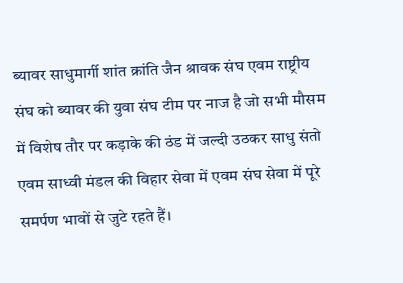ब्यावर साधुमार्गी शांत क्रांति जैन श्रावक संघ एवम राष्ट्रीय संघ को ब्यावर की युवा संघ टीम पर नाज है जो सभी मौसम में विशेष तौर पर कड़ाके की ठंड में जल्दी उठकर साधु संतो एवम साध्वी मंडल की विहार सेवा में एवम संघ सेवा में पूरे समर्पण भावों से जुटे रहते हैं।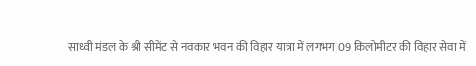साध्वी मंडल के श्री सीमेंट से नवकार भवन की विहार यात्रा में लगभग 09 किलोमीटर की विहार सेवा में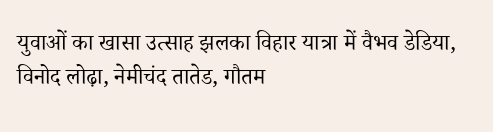युवाओं का खासा उत्साह झलका विहार यात्रा में वैभव डेडिया, विनोद लोढ़ा, नेमीचंद तातेड, गौतम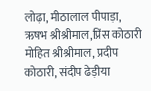लोढ़ा, मीठालाल पीपाड़ा, ऋषभ श्रीश्रीमाल,प्रिंस कोठारी मोहित श्रीश्रीमाल, प्रदीप कोठारी, संदीप ढेड़ीया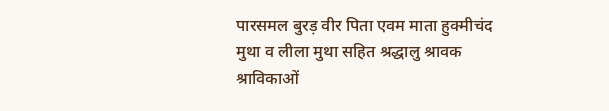पारसमल बुरड़ वीर पिता एवम माता हुक्मीचंद मुथा व लीला मुथा सहित श्रद्धालु श्रावक श्राविकाओं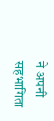ने अपनी सहभागिता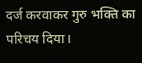दर्ज करवाकर गुरु भक्ति का परिचय दिया।